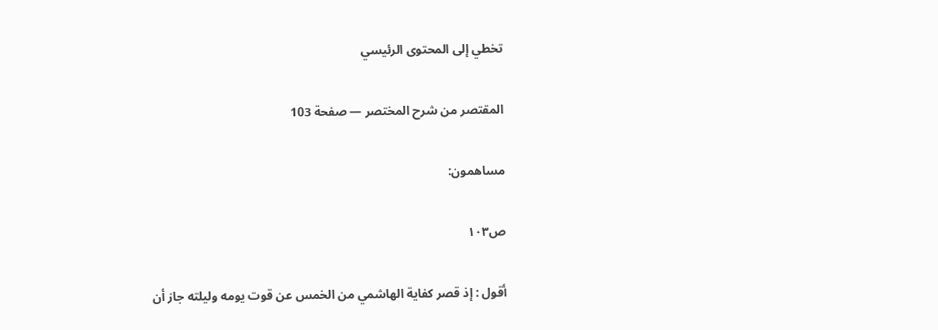تخطي إلى المحتوى الرئيسي

المقتصر من شرح المختصر — صفحة 103

مساهمون:

ص١٠٣

أقول : إذ قصر كفاية الهاشمي من الخمس عن قوت يومه وليلته جاز أن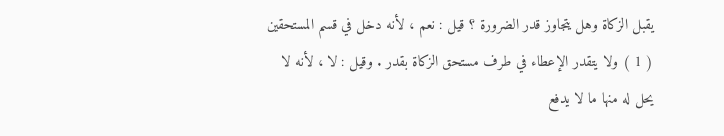يقبل الزكاة وهل يتجاوز قدر الضرورة ؟ قيل : نعم ، لأنه دخل في قسم المستحقين ( 1 ) ولا يتقدر الإعطاء في طرف مستحق الزكاة بقدر . وقيل : لا ، لأنه لا يحل له منها ما لا يدفع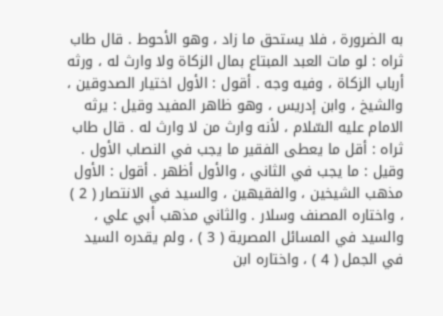به الضرورة ، فلا يستحق ما زاد ، وهو الأحوط . قال طاب ثراه : لو مات العبد المبتاع بمال الزكاة ولا وارث له ، ورثه أرباب الزكاة ، وفيه وجه . أقول : الأول اختيار الصدوقين ، والشيخ ، وابن إدريس ، وهو ظاهر المفيد وقيل : يرثه الامام عليه السّلام ، لأنه وارث من لا وارث له . قال طاب ثراه : أقل ما يعطى الفقير ما يجب في النصاب الأول . وقيل : ما يجب في الثاني ، والأول أظهر . أقول : الأول مذهب الشيخين ، والفقيهين ، والسيد في الانتصار ( 2 ) ، واختاره المصنف وسلار . والثاني مذهب أبي علي ، والسيد في المسائل المصرية ( 3 ) ، ولم يقدره السيد في الجمل ( 4 ) ، واختاره ابن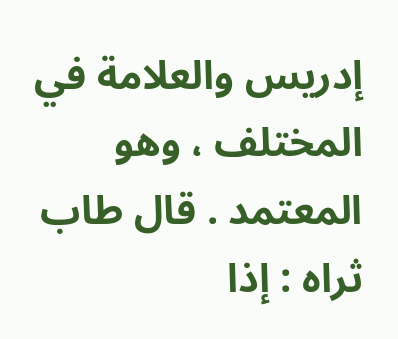إدريس والعلامة في المختلف ، وهو المعتمد . قال طاب ثراه : إذا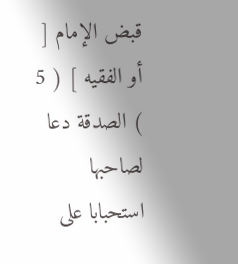قبض الإمام [ أو الفقيه ] ( 5 ) الصدقة دعا لصاحبها استحبابا على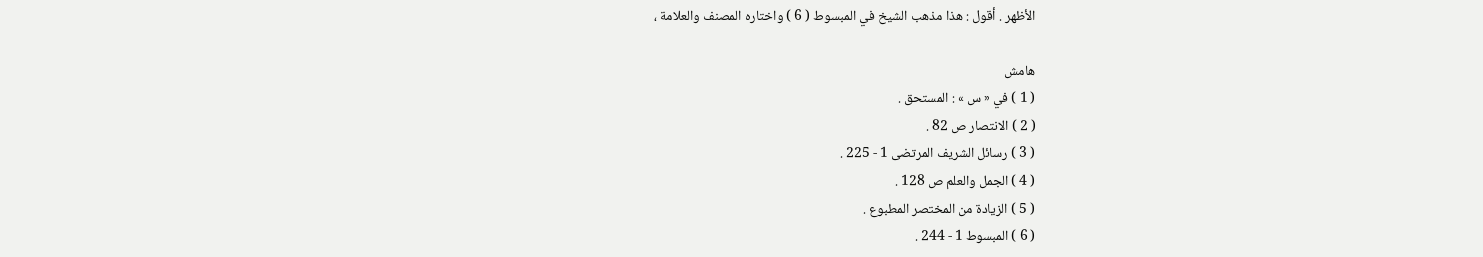الأظهر . أقول : هذا مذهب الشيخ في المبسوط ( 6 ) واختاره المصنف والعلامة ،

هامش
( 1 ) في « س » : المستحق .
( 2 ) الانتصار ص 82 .
( 3 ) رسائل الشريف المرتضى 1 - 225 .
( 4 ) الجمل والعلم ص 128 .
( 5 ) الزيادة من المختصر المطبوع .
( 6 ) المبسوط 1 - 244 .